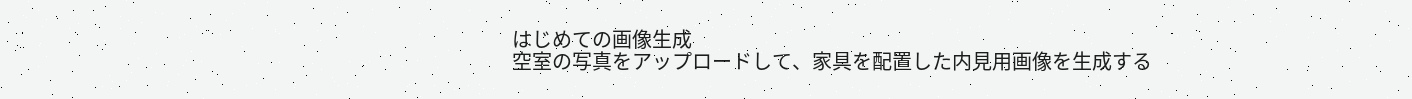はじめての画像生成
空室の写真をアップロードして、家具を配置した内見用画像を生成する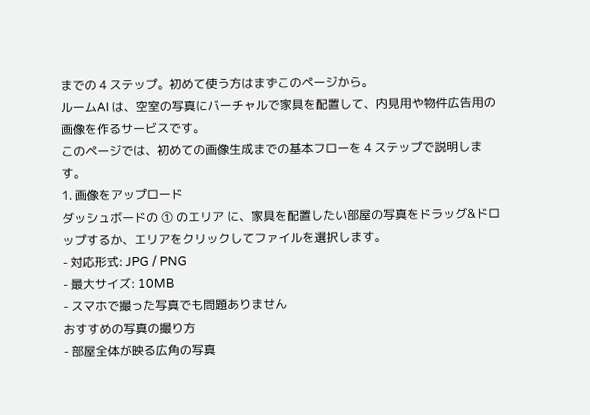までの 4 ステップ。初めて使う方はまずこのページから。
ルームAI は、空室の写真にバーチャルで家具を配置して、内見用や物件広告用の画像を作るサービスです。
このページでは、初めての画像生成までの基本フローを 4 ステップで説明します。
1. 画像をアップロード
ダッシュボードの ① のエリア に、家具を配置したい部屋の写真をドラッグ&ドロップするか、エリアをクリックしてファイルを選択します。
- 対応形式: JPG / PNG
- 最大サイズ: 10MB
- スマホで撮った写真でも問題ありません
おすすめの写真の撮り方
- 部屋全体が映る広角の写真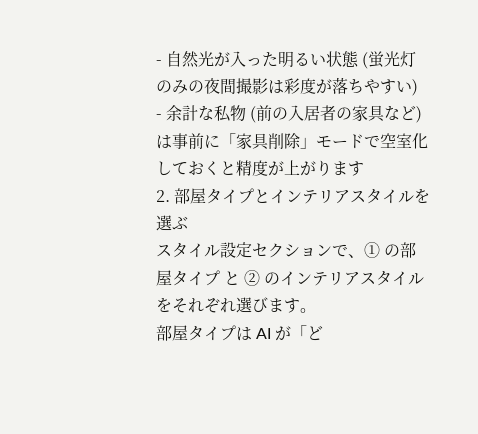- 自然光が入った明るい状態 (蛍光灯のみの夜間撮影は彩度が落ちやすい)
- 余計な私物 (前の入居者の家具など) は事前に「家具削除」モードで空室化しておくと精度が上がります
2. 部屋タイプとインテリアスタイルを選ぶ
スタイル設定セクションで、① の部屋タイプ と ② のインテリアスタイル をそれぞれ選びます。
部屋タイプは AI が「ど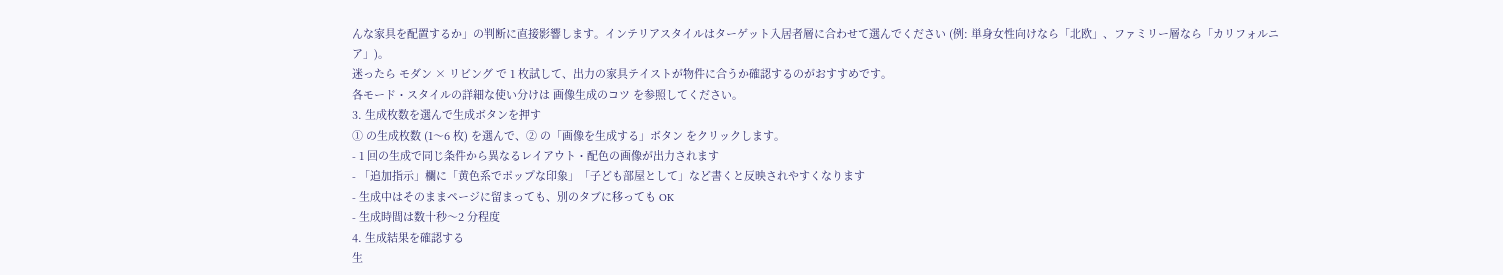んな家具を配置するか」の判断に直接影響します。インテリアスタイルはターゲット入居者層に合わせて選んでください (例: 単身女性向けなら「北欧」、ファミリー層なら「カリフォルニア」)。
迷ったら モダン × リビング で 1 枚試して、出力の家具テイストが物件に合うか確認するのがおすすめです。
各モード・スタイルの詳細な使い分けは 画像生成のコツ を参照してください。
3. 生成枚数を選んで生成ボタンを押す
① の生成枚数 (1〜6 枚) を選んで、② の「画像を生成する」ボタン をクリックします。
- 1 回の生成で同じ条件から異なるレイアウト・配色の画像が出力されます
- 「追加指示」欄に「黄色系でポップな印象」「子ども部屋として」など書くと反映されやすくなります
- 生成中はそのままページに留まっても、別のタブに移っても OK
- 生成時間は数十秒〜2 分程度
4. 生成結果を確認する
生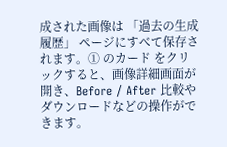成された画像は 「過去の生成履歴」 ページにすべて保存されます。① のカード をクリックすると、画像詳細画面が開き、Before / After 比較やダウンロードなどの操作ができます。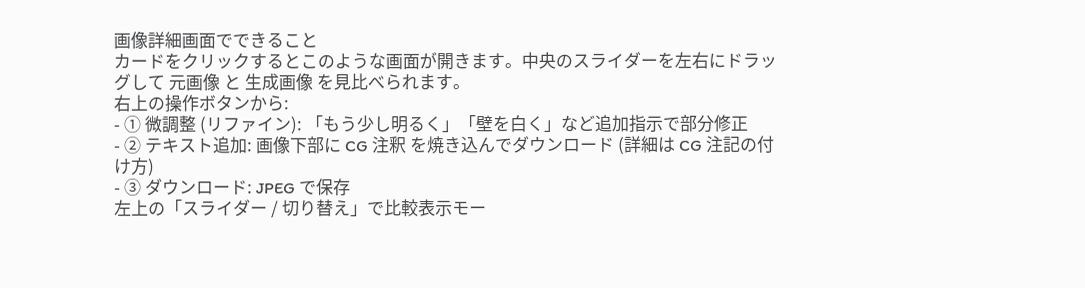画像詳細画面でできること
カードをクリックするとこのような画面が開きます。中央のスライダーを左右にドラッグして 元画像 と 生成画像 を見比べられます。
右上の操作ボタンから:
- ① 微調整 (リファイン): 「もう少し明るく」「壁を白く」など追加指示で部分修正
- ② テキスト追加: 画像下部に CG 注釈 を焼き込んでダウンロード (詳細は CG 注記の付け方)
- ③ ダウンロード: JPEG で保存
左上の「スライダー / 切り替え」で比較表示モー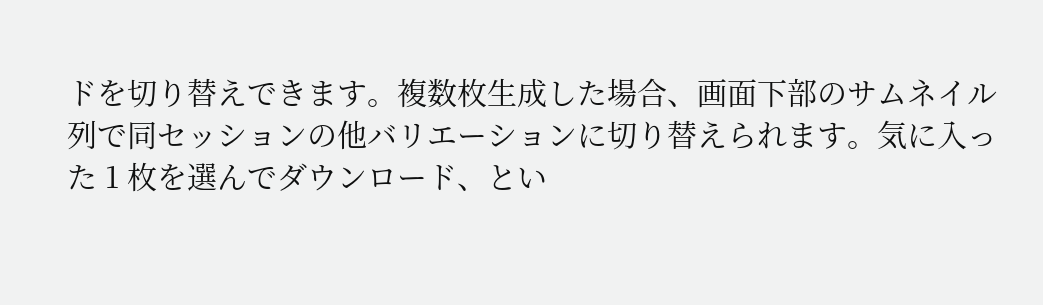ドを切り替えできます。複数枚生成した場合、画面下部のサムネイル列で同セッションの他バリエーションに切り替えられます。気に入った 1 枚を選んでダウンロード、とい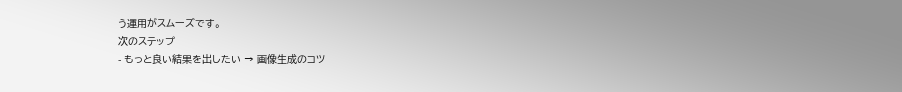う運用がスムーズです。
次のステップ
- もっと良い結果を出したい → 画像生成のコツ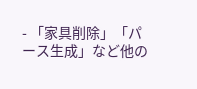- 「家具削除」「パース生成」など他の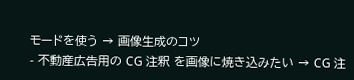モードを使う → 画像生成のコツ
- 不動産広告用の CG 注釈 を画像に焼き込みたい → CG 注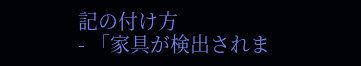記の付け方
- 「家具が検出されま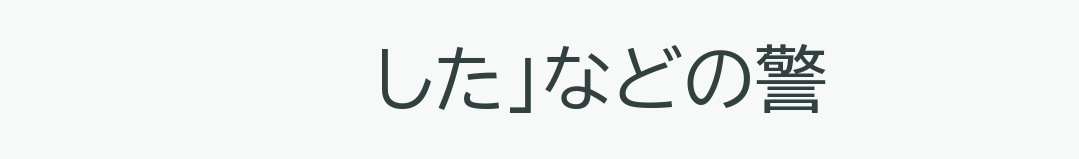した」などの警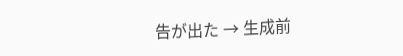告が出た → 生成前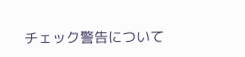チェック警告について